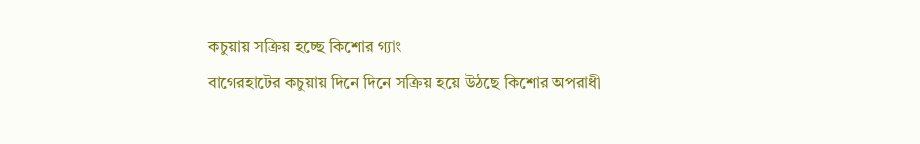কচুয়ায় সক্রিয় হচ্ছে কিশোর গ্যাং
বাগেরহাটের কচুয়ায় দিনে দিনে সক্রিয় হয়ে উঠছে কিশোর অপরাধী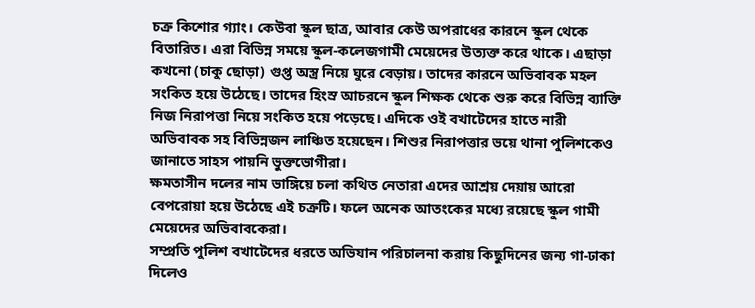চক্র কিশোর গ্যাং। কেউবা স্কুল ছাত্র, আবার কেউ অপরাধের কারনে স্কুল থেকে বিতারিত। এরা বিভিন্ন সময়ে স্কুল-কলেজগামী মেয়েদের উত্যক্ত করে থাকে। এছাড়া কখনো (চাকু ছোড়া) গুপ্ত অস্ত্র নিয়ে ঘুরে বেড়ায়। তাদের কারনে অভিবাবক মহল সংকিত হয়ে উঠেছে। তাদের হিংস্র আচরনে স্কুল শিক্ষক থেকে শুরু করে বিভিন্ন ব্যাক্তি নিজ নিরাপত্তা নিয়ে সংকিত হয়ে পড়েছে। এদিকে ওই বখাটেদের হাতে নারী অভিবাবক সহ বিভিন্নজন লাঞ্চিত হয়েছেন। শিশুর নিরাপত্তার ভয়ে থানা পুলিশকেও জানাতে সাহস পায়নি ভুক্তভোগীরা।
ক্ষমতাসীন দলের নাম ভাঙ্গিয়ে চলা কথিত নেতারা এদের আশ্রয় দেয়ায় আরো বেপরোয়া হয়ে উঠেছে এই চক্রটি। ফলে অনেক আতংকের মধ্যে রয়েছে স্কুল গামী মেয়েদের অভিবাবকেরা।
সম্প্রতি পুলিশ বখাটেদের ধরতে অভিযান পরিচালনা করায় কিছুদিনের জন্য গা-ঢাকা দিলেও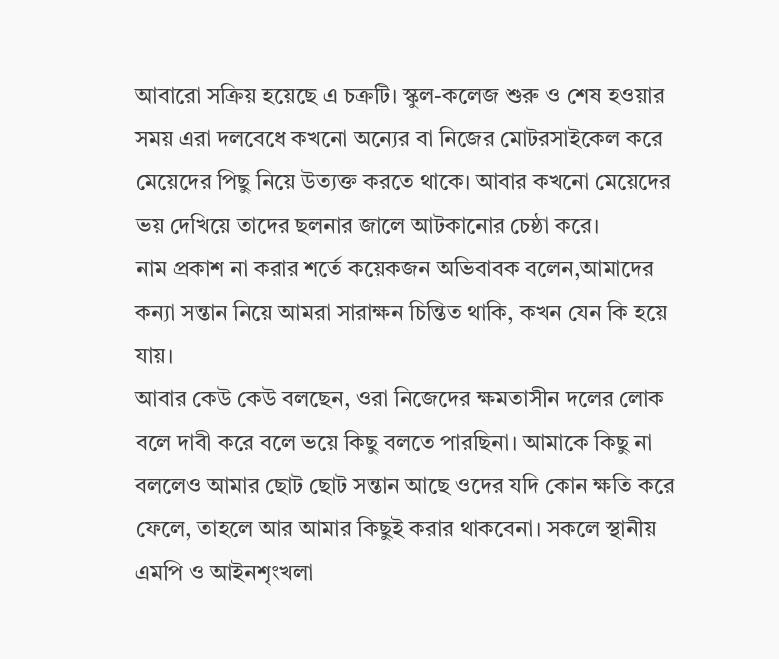আবারো সক্রিয় হয়েছে এ চক্রটি। স্কুল-কলেজ শুরু ও শেষ হওয়ার সময় এরা দলবেধে কখনো অন্যের বা নিজের মোটরসাইকেল করে মেয়েদের পিছু নিয়ে উত্যক্ত করতে থাকে। আবার কখনো মেয়েদের ভয় দেখিয়ে তাদের ছলনার জালে আটকানোর চেষ্ঠা করে।
নাম প্রকাশ না করার শর্তে কয়েকজন অভিবাবক বলেন,আমাদের কন্যা সন্তান নিয়ে আমরা সারাক্ষন চিন্তিত থাকি, কখন যেন কি হয়ে যায়।
আবার কেউ কেউ বলছেন, ওরা নিজেদের ক্ষমতাসীন দলের লোক বলে দাবী করে বলে ভয়ে কিছু বলতে পারছিনা। আমাকে কিছু না বললেও আমার ছোট ছোট সন্তান আছে ওদের যদি কোন ক্ষতি করে ফেলে, তাহলে আর আমার কিছুই করার থাকবেনা। সকলে স্থানীয় এমপি ও আইনশৃংখলা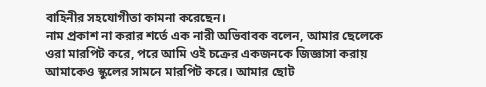বাহিনীর সহযোগীতা কামনা করেছেন।
নাম প্রকাশ না করার শর্তে এক নারী অভিবাবক বলেন, আমার ছেলেকে ওরা মারপিট করে, পরে আমি ওই চক্রের একজনকে জিজ্ঞাসা করায় আমাকেও স্কুলের সামনে মারপিট করে। আমার ছোট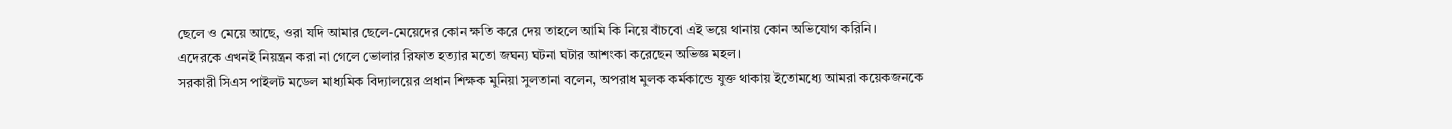ছেলে ও মেয়ে আছে, ওরা যদি আমার ছেলে-মেয়েদের কোন ক্ষতি করে দেয় তাহলে আমি কি নিয়ে বাঁচবো এই ভয়ে থানায় কোন অভিযোগ করিনি।
এদেরকে এখনই নিয়ন্ত্রন করা না গেলে ভোলার রিফাত হত্যার মতো জঘন্য ঘটনা ঘটার আশংকা করেছেন অভিজ্ঞ মহল।
সরকারী সিএস পাইলট মডেল মাধ্যমিক বিদ্যালয়ের প্রধান শিক্ষক মুনিয়া সুলতানা বলেন, অপরাধ মুলক কর্মকান্ডে যুক্ত থাকায় ইতোমধ্যে আমরা কয়েকজনকে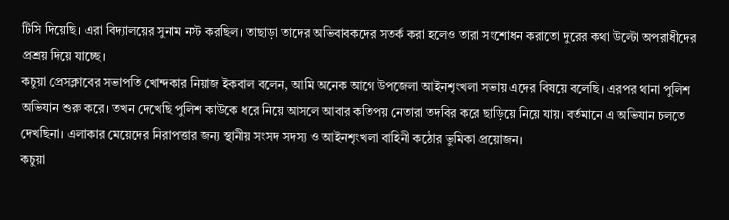টিসি দিয়েছি। এরা বিদ্যালয়ের সুনাম নস্ট করছিল। তাছাড়া তাদের অভিবাবকদের সতর্ক করা হলেও তারা সংশোধন করাতো দুরের কথা উল্টো অপরাধীদের প্রশ্রয় দিয়ে যাচ্ছে।
কচুয়া প্রেসক্লাবের সভাপতি খোন্দকার নিয়াজ ইকবাল বলেন, আমি অনেক আগে উপজেলা আইনশৃংখলা সভায় এদের বিষয়ে বলেছি। এরপর থানা পুলিশ অভিযান শুরু করে। তখন দেখেছি পুলিশ কাউকে ধরে নিয়ে আসলে আবার কতিপয় নেতারা তদবির করে ছাড়িয়ে নিয়ে যায়। বর্তমানে এ অভিযান চলতে দেখছিনা। এলাকার মেয়েদের নিরাপত্তার জন্য স্থানীয় সংসদ সদস্য ও আইনশৃংখলা বাহিনী কঠোর ভুমিকা প্রয়োজন।
কচুয়া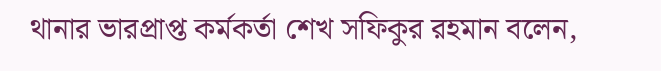থানার ভারপ্রাপ্ত কর্মকর্তা শেখ সফিকুর রহমান বলেন,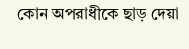কোন অপরাধীকে ছাড় দেয়া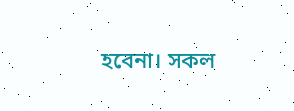হবেনা। সকল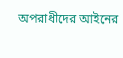অপরাধীদের আইনের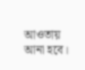আওতায় আনা হবে।